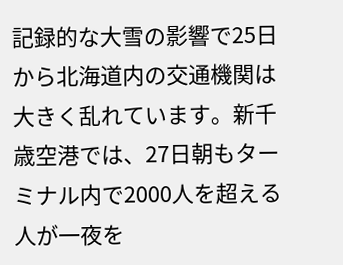記録的な大雪の影響で25日から北海道内の交通機関は大きく乱れています。新千歳空港では、27日朝もターミナル内で2000人を超える人が一夜を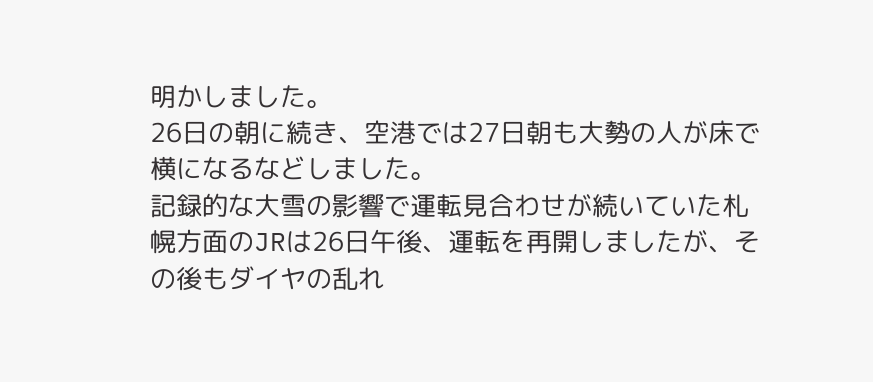明かしました。
26日の朝に続き、空港では27日朝も大勢の人が床で横になるなどしました。
記録的な大雪の影響で運転見合わせが続いていた札幌方面のJRは26日午後、運転を再開しましたが、その後もダイヤの乱れ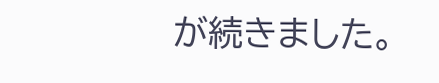が続きました。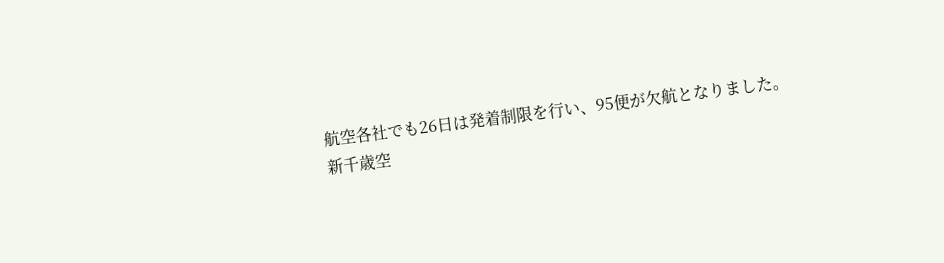航空各社でも26日は発着制限を行い、95便が欠航となりました。
新千歳空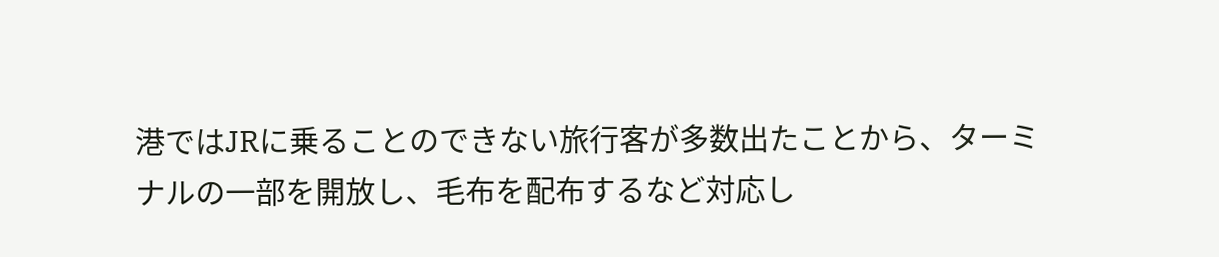港ではJRに乗ることのできない旅行客が多数出たことから、ターミナルの一部を開放し、毛布を配布するなど対応し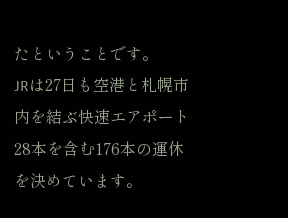たということです。
JRは27日も空港と札幌市内を結ぶ快速エアポート28本を含む176本の運休を決めています。